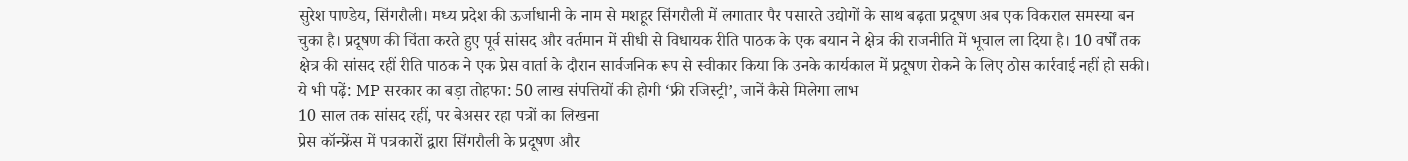सुरेश पाण्डेय, सिंगरौली। मध्य प्रदेश की ऊर्जाधानी के नाम से मशहूर सिंगरौली में लगातार पैर पसारते उद्योगों के साथ बढ़ता प्रदूषण अब एक विकराल समस्या बन चुका है। प्रदूषण की चिंता करते हुए पूर्व सांसद और वर्तमान में सीधी से विधायक रीति पाठक के एक बयान ने क्षेत्र की राजनीति में भूचाल ला दिया है। 10 वर्षों तक क्षेत्र की सांसद रहीं रीति पाठक ने एक प्रेस वार्ता के दौरान सार्वजनिक रूप से स्वीकार किया कि उनके कार्यकाल में प्रदूषण रोकने के लिए ठोस कार्रवाई नहीं हो सकी।
ये भी पढ़ें: MP सरकार का बड़ा तोहफा: 50 लाख संपत्तियों की होगी ‘फ्री रजिस्ट्री’, जानें कैसे मिलेगा लाभ
10 साल तक सांसद रहीं, पर बेअसर रहा पत्रों का लिखना
प्रेस कॉन्फ्रेंस में पत्रकारों द्वारा सिंगरौली के प्रदूषण और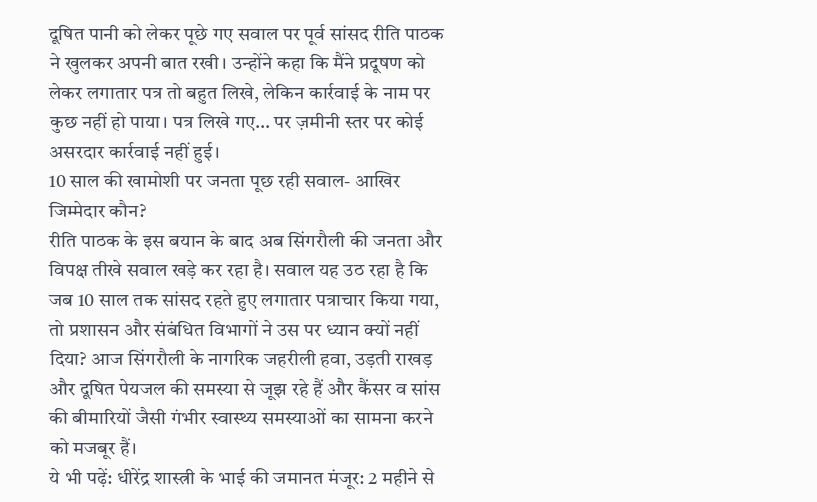दूषित पानी को लेकर पूछे गए सवाल पर पूर्व सांसद रीति पाठक ने खुलकर अपनी बात रखी। उन्होंने कहा कि मैंने प्रदूषण को लेकर लगातार पत्र तो बहुत लिखे, लेकिन कार्रवाई के नाम पर कुछ नहीं हो पाया। पत्र लिखे गए… पर ज़मीनी स्तर पर कोई असरदार कार्रवाई नहीं हुई।
10 साल की खामोशी पर जनता पूछ रही सवाल- आखिर जिम्मेदार कौन?
रीति पाठक के इस बयान के बाद अब सिंगरौली की जनता और विपक्ष तीखे सवाल खड़े कर रहा है। सवाल यह उठ रहा है कि जब 10 साल तक सांसद रहते हुए लगातार पत्राचार किया गया, तो प्रशासन और संबंधित विभागों ने उस पर ध्यान क्यों नहीं दिया? आज सिंगरौली के नागरिक जहरीली हवा, उड़ती राखड़ और दूषित पेयजल की समस्या से जूझ रहे हैं और कैंसर व सांस की बीमारियों जैसी गंभीर स्वास्थ्य समस्याओं का सामना करने को मजबूर हैं।
ये भी पढ़ें: धीरेंद्र शास्त्री के भाई की जमानत मंजूर: 2 महीने से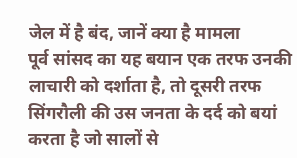जेल में है बंद, जानें क्या है मामला
पूर्व सांसद का यह बयान एक तरफ उनकी लाचारी को दर्शाता है, तो दूसरी तरफ सिंगरौली की उस जनता के दर्द को बयां करता है जो सालों से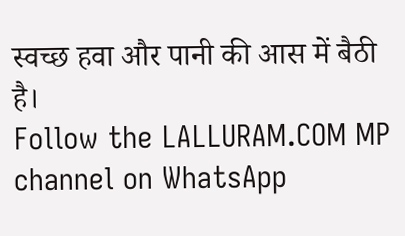स्वच्छ हवा और पानी की आस में बैठी है।
Follow the LALLURAM.COM MP channel on WhatsApp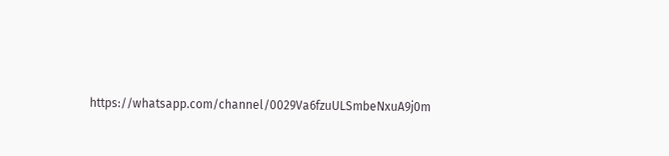https://whatsapp.com/channel/0029Va6fzuULSmbeNxuA9j0m